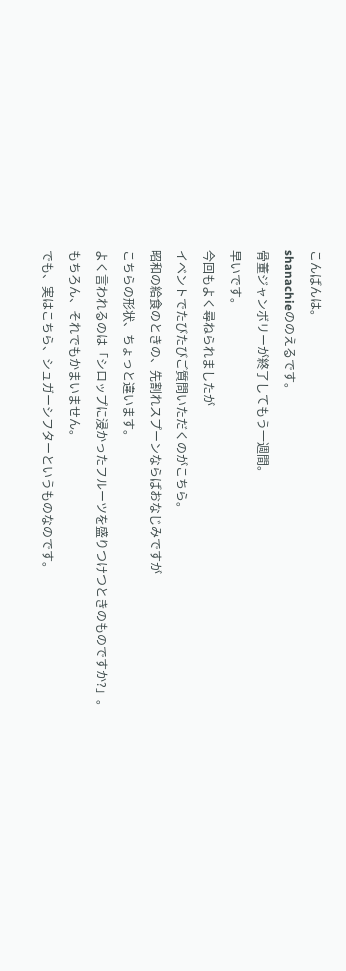こんばんは。
shanachieののえるです。
骨董ジャンボリーが終了してもう一週間。
早いです。
今回もよく尋ねられましたが
イベントでたびたびご質問いただくのがこちら。
昭和の給食のときの、先割れスプーンならばおなじみですが
こちらの形状、ちょっと違います。
よく言われるのは「シロップに浸かったフルーツを盛りつけつときのものですか?」。
もちろん、それでもかまいません。
でも、実はこちら、シュガーシフターというものなのです。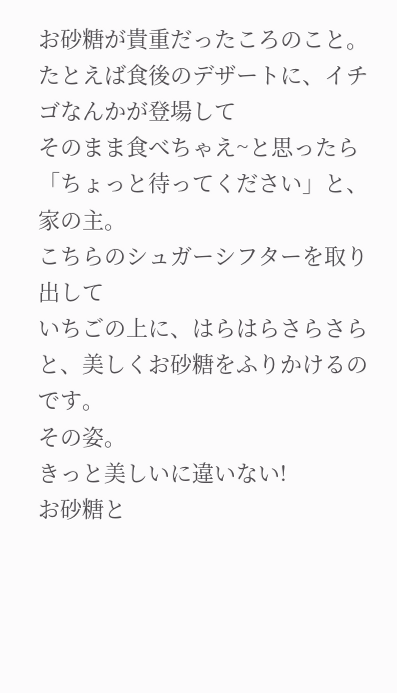お砂糖が貴重だったころのこと。
たとえば食後のデザートに、イチゴなんかが登場して
そのまま食べちゃえ~と思ったら「ちょっと待ってください」と、家の主。
こちらのシュガーシフターを取り出して
いちごの上に、はらはらさらさらと、美しくお砂糖をふりかけるのです。
その姿。
きっと美しいに違いない!
お砂糖と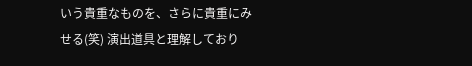いう貴重なものを、さらに貴重にみせる(笑) 演出道具と理解しており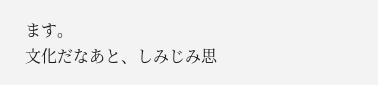ます。
文化だなあと、しみじみ思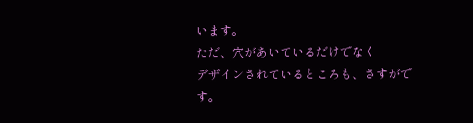います。
ただ、穴があいているだけでなく
デザインされているところも、さすがです。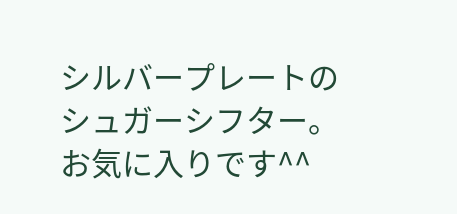シルバープレートのシュガーシフター。
お気に入りです^^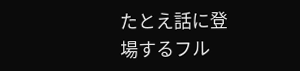たとえ話に登場するフル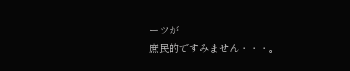ーツが
庶民的ですみません・・・。